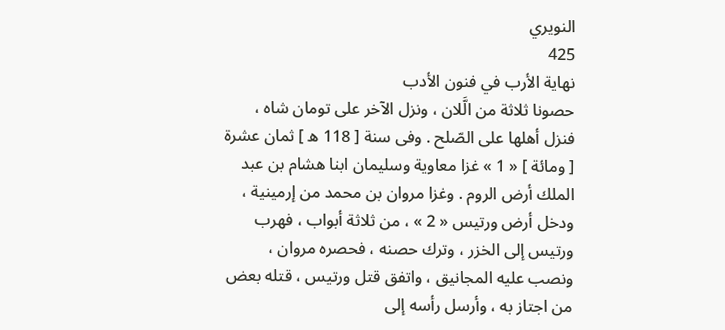النويري
425
نهاية الأرب في فنون الأدب
حصونا ثلاثة من الَّلان ، ونزل الآخر على تومان شاه ، فنزل أهلها على الصّلح . وفى سنة [ 118 ه ] ثمان عشرة [ ومائة ] « 1 » غزا معاوية وسليمان ابنا هشام بن عبد الملك أرض الروم . وغزا مروان بن محمد من إرمينية ، ودخل أرض ورتيس « 2 » ، من ثلاثة أبواب ، فهرب ورتيس إلى الخزر ، وترك حصنه ، فحصره مروان ، ونصب عليه المجانيق ، واتفق قتل ورتيس ، قتله بعض من اجتاز به ، وأرسل رأسه إلى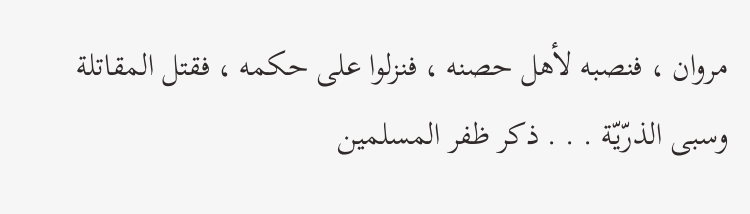مروان ، فنصبه لأهل حصنه ، فنزلوا على حكمه ، فقتل المقاتلة وسبى الذرّيّة . . . ذكر ظفر المسلمين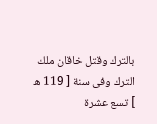بالترك وقتل خاقان ملك الترك وفى سنة [ 119 ه ] تسع عشرة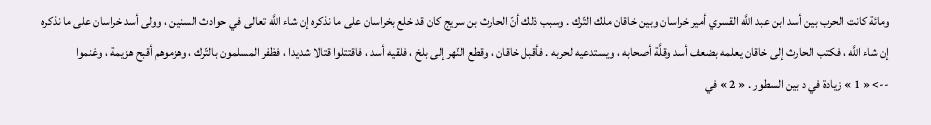ومائة كانت الحرب بين أسد ابن عبد اللَّه القسري أمير خراسان وبين خاقان ملك التّرك . وسبب ذلك أنّ الحارث بن سريج كان قد خلع بخراسان على ما نذكره إن شاء اللَّه تعالى في حوادث السنين ، وولى أسد خراسان على ما نذكره إن شاء اللَّه ، فكتب الحارث إلى خاقان يعلمه بضعف أسد وقلَّة أصحابه ، ويستدعيه لحربه . فأقبل خاقان ، وقطع النّهر إلى بلخ ، فلقيه أسد ، فاقتتلوا قتالا شديدا ، فظفر المسلمون بالتّرك ، وهزموهم أقبح هزيمة ، وغنموا
--> « 1 » زيادة في د بين السطور . « 2 » في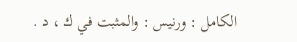الكامل : ورنيس : والمثبت في ك ، د .